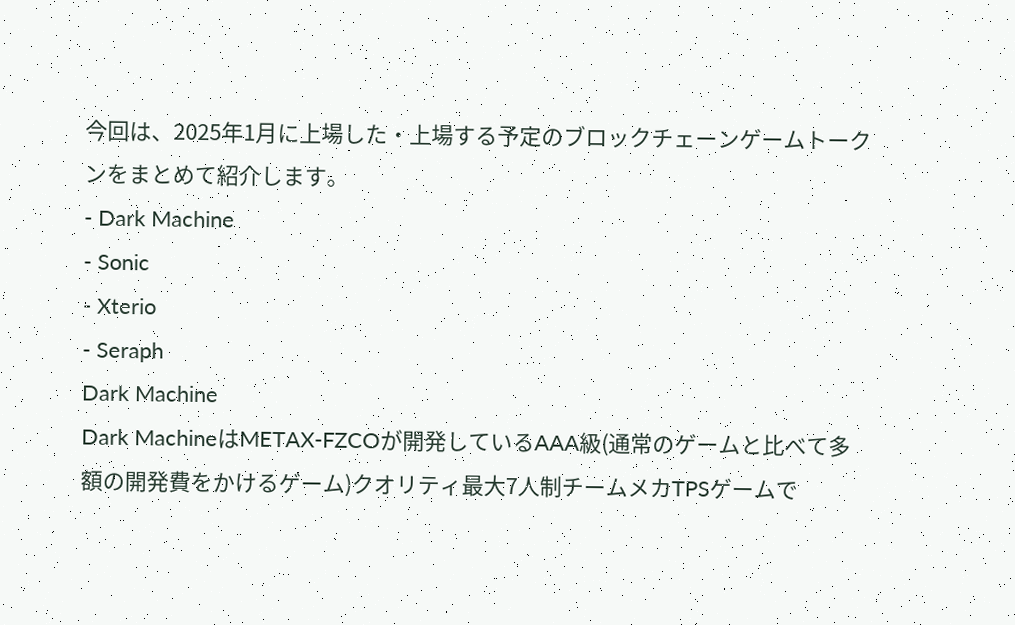今回は、2025年1月に上場した・上場する予定のブロックチェーンゲームトークンをまとめて紹介します。
- Dark Machine
- Sonic
- Xterio
- Seraph
Dark Machine
Dark MachineはMETAX-FZCOが開発しているAAA級(通常のゲームと比べて多額の開発費をかけるゲーム)クオリティ最大7人制チームメカTPSゲームで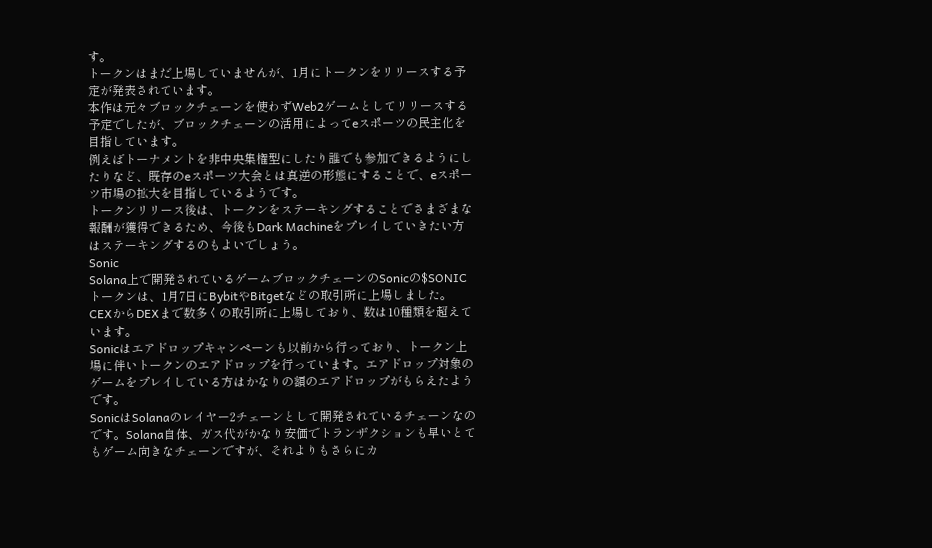す。
トークンはまだ上場していませんが、1月にトークンをリリースする予定が発表されています。
本作は元々ブロックチェーンを使わずWeb2ゲームとしてリリースする予定でしたが、ブロックチェーンの活用によってeスポーツの民主化を目指しています。
例えばトーナメントを非中央集権型にしたり誰でも参加できるようにしたりなど、既存のeスポーツ大会とは真逆の形態にすることで、eスポーツ市場の拡大を目指しているようです。
トークンリリース後は、トークンをステーキングすることでさまざまな報酬が獲得できるため、今後もDark Machineをプレイしていきたい方はステーキングするのもよいでしょう。
Sonic
Solana上で開発されているゲームブロックチェーンのSonicの$SONICトークンは、1月7日にBybitやBitgetなどの取引所に上場しました。
CEXからDEXまで数多くの取引所に上場しており、数は10種類を超えています。
Sonicはエアドロップキャンペーンも以前から行っており、トークン上場に伴いトークンのエアドロップを行っています。エアドロップ対象のゲームをプレイしている方はかなりの額のエアドロップがもらえたようです。
SonicはSolanaのレイヤー2チェーンとして開発されているチェーンなのです。Solana自体、ガス代がかなり安価でトランザクションも早いとてもゲーム向きなチェーンですが、それよりもさらにカ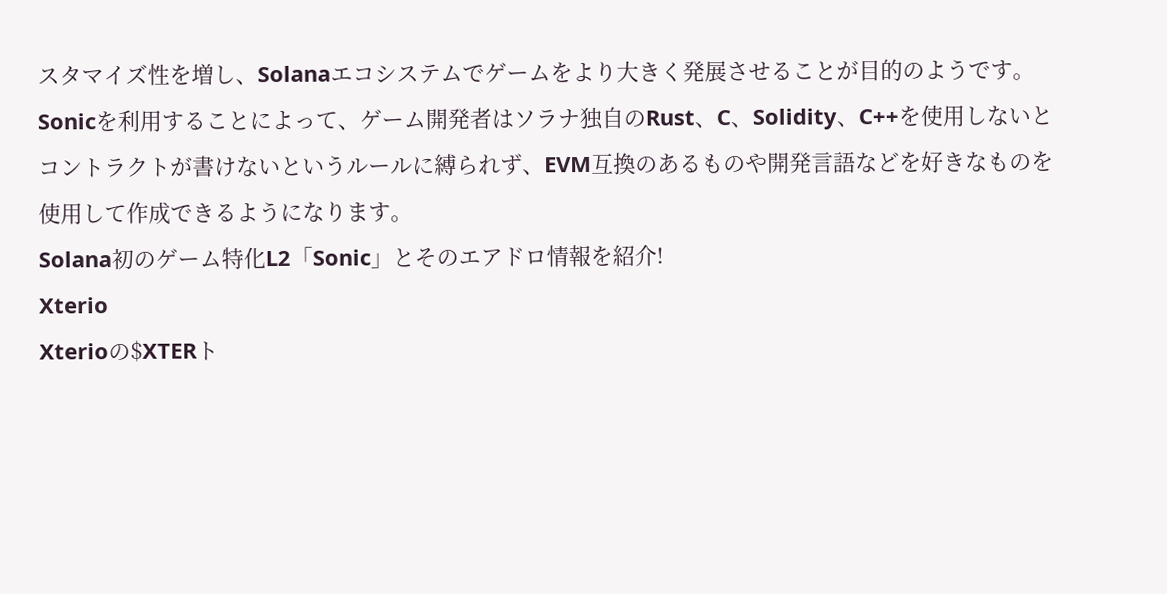スタマイズ性を増し、Solanaエコシステムでゲームをより大きく発展させることが目的のようです。
Sonicを利用することによって、ゲーム開発者はソラナ独自のRust、C、Solidity、C++を使用しないとコントラクトが書けないというルールに縛られず、EVM互換のあるものや開発言語などを好きなものを使用して作成できるようになります。
Solana初のゲーム特化L2「Sonic」とそのエアドロ情報を紹介!
Xterio
Xterioの$XTERト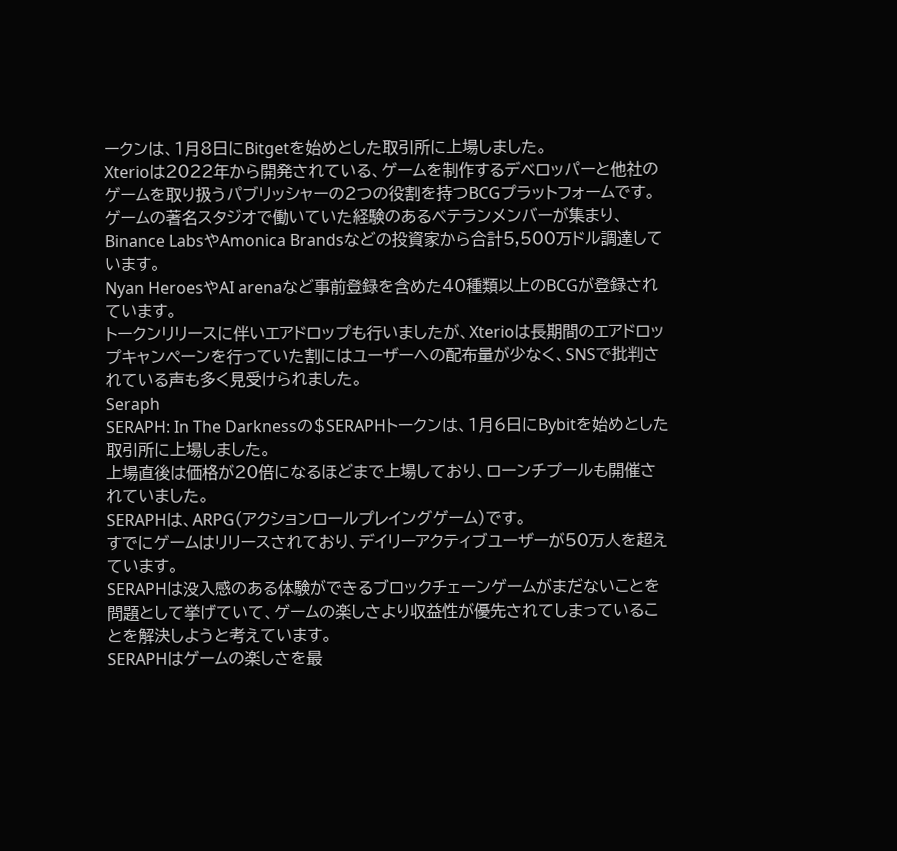ークンは、1月8日にBitgetを始めとした取引所に上場しました。
Xterioは2022年から開発されている、ゲームを制作するデベロッパーと他社のゲームを取り扱うパブリッシャーの2つの役割を持つBCGプラットフォームです。
ゲームの著名スタジオで働いていた経験のあるベテランメンバーが集まり、Binance LabsやAmonica Brandsなどの投資家から合計5,500万ドル調達しています。
Nyan HeroesやAI arenaなど事前登録を含めた40種類以上のBCGが登録されています。
トークンリリースに伴いエアドロップも行いましたが、Xterioは長期間のエアドロップキャンペーンを行っていた割にはユーザーへの配布量が少なく、SNSで批判されている声も多く見受けられました。
Seraph
SERAPH: In The Darknessの$SERAPHトークンは、1月6日にBybitを始めとした取引所に上場しました。
上場直後は価格が20倍になるほどまで上場しており、ローンチプールも開催されていました。
SERAPHは、ARPG(アクションロールプレイングゲーム)です。
すでにゲームはリリースされており、デイリーアクティブユーザーが50万人を超えています。
SERAPHは没入感のある体験ができるブロックチェーンゲームがまだないことを問題として挙げていて、ゲームの楽しさより収益性が優先されてしまっていることを解決しようと考えています。
SERAPHはゲームの楽しさを最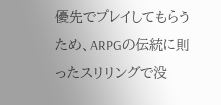優先でプレイしてもらうため、ARPGの伝統に則ったスリリングで没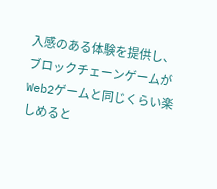入感のある体験を提供し、ブロックチェーンゲームがWeb2ゲームと同じくらい楽しめると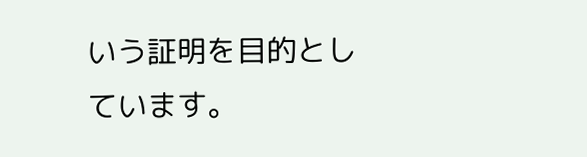いう証明を目的としています。